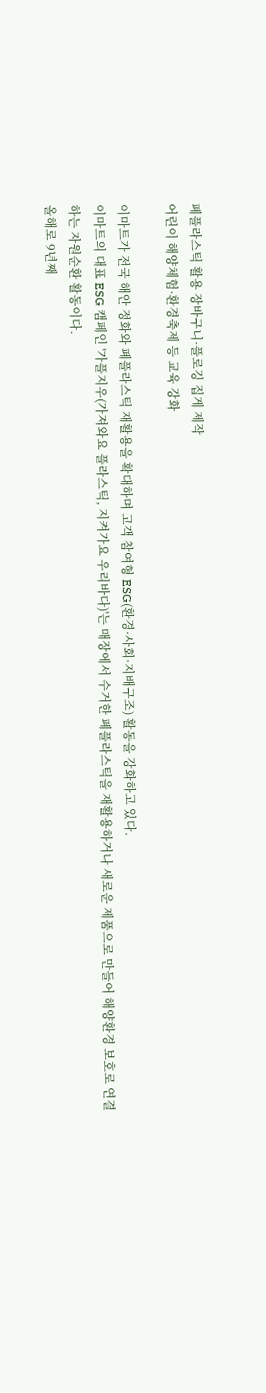폐플라스틱 활용 장바구니·플로깅 집게 제작
어린이 해양체험·환경축제 등 교육 강화

이마트가 전국 해안 정화와 폐플라스틱 재활용을 확대하며 고객 참여형 ESG(환경·사회·지배구조) 활동을 강화하고 있다.
이마트의 대표 ESG 캠페인 '가플지우(가져와요 플라스틱, 지켜가요 우리바다)'는 매장에서 수거한 폐플라스틱을 재활용하거나 새로운 제품으로 만들어 해양환경 보호로 연결하는 자원순환 활동이다.
올해로 9년째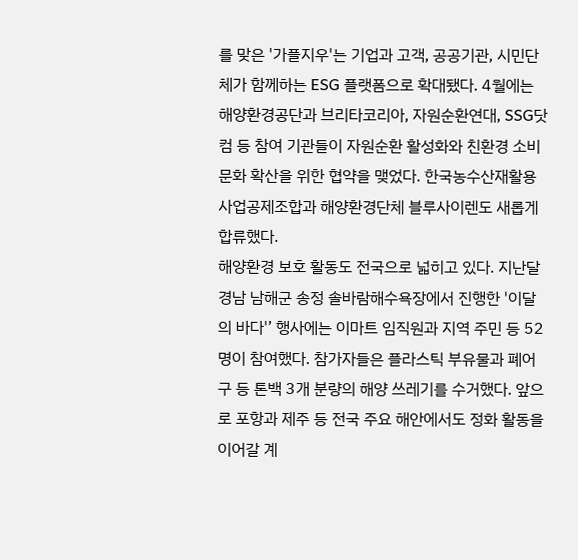를 맞은 '가플지우'는 기업과 고객, 공공기관, 시민단체가 함께하는 ESG 플랫폼으로 확대됐다. 4월에는 해양환경공단과 브리타코리아, 자원순환연대, SSG닷컴 등 참여 기관들이 자원순환 활성화와 친환경 소비문화 확산을 위한 협약을 맺었다. 한국농수산재활용사업공제조합과 해양환경단체 블루사이렌도 새롭게 합류했다.
해양환경 보호 활동도 전국으로 넓히고 있다. 지난달 경남 남해군 송정 솔바람해수욕장에서 진행한 '이달의 바다'’ 행사에는 이마트 임직원과 지역 주민 등 52명이 참여했다. 참가자들은 플라스틱 부유물과 폐어구 등 톤백 3개 분량의 해양 쓰레기를 수거했다. 앞으로 포항과 제주 등 전국 주요 해안에서도 정화 활동을 이어갈 계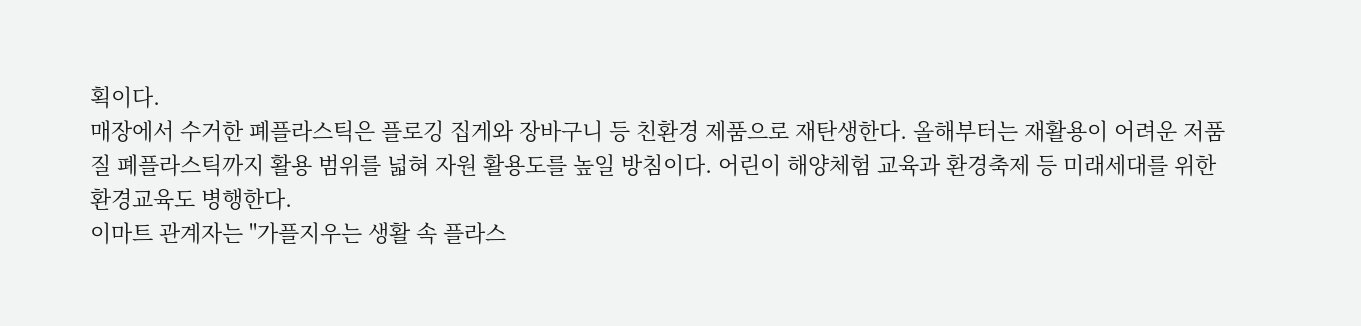획이다.
매장에서 수거한 폐플라스틱은 플로깅 집게와 장바구니 등 친환경 제품으로 재탄생한다. 올해부터는 재활용이 어려운 저품질 폐플라스틱까지 활용 범위를 넓혀 자원 활용도를 높일 방침이다. 어린이 해양체험 교육과 환경축제 등 미래세대를 위한 환경교육도 병행한다.
이마트 관계자는 "가플지우는 생활 속 플라스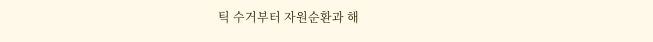틱 수거부터 자원순환과 해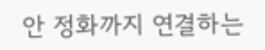안 정화까지 연결하는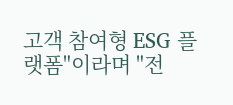고객 참여형 ESG 플랫폼"이라며 "전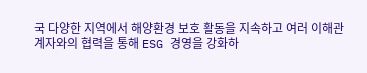국 다양한 지역에서 해양환경 보호 활동을 지속하고 여러 이해관계자와의 협력을 통해 ESG 경영을 강화하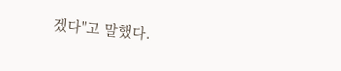겠다"고 말했다.